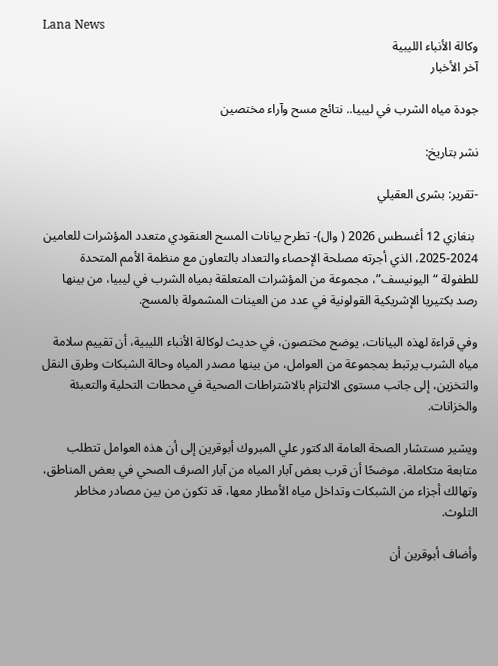Lana News
وكالة الأنباء الليبية
آخر الأخبار

جودة مياه الشرب في ليبيا.. نتائج مسح وآراء مختصين

نشر بتاريخ:

-تقرير: بشرى العقيلي

 بنغازي 12 أغسطس 2026 ( وال)- تطرح بيانات المسح العنقودي متعدد المؤشرات للعامين 2024-2025، الذي أجرته مصلحة الإحصاء والتعداد بالتعاون مع منظمة الأمم المتحدة للطفولة “اليونيسف”، مجموعة من المؤشرات المتعلقة بمياه الشرب في ليبيا، من بينها رصد بكتيريا الإشريكية القولونية في عدد من العينات المشمولة بالمسح.

وفي قراءة لهذه البيانات، يوضح مختصون، في حديث لوكالة الأنباء الليبية، أن تقييم سلامة مياه الشرب يرتبط بمجموعة من العوامل، من بينها مصدر المياه وحالة الشبكات وطرق النقل والتخزين، إلى جانب مستوى الالتزام بالاشتراطات الصحية في محطات التحلية والتعبئة والخزانات.

ويشير مستشار الصحة العامة الدكتور علي المبروك أبوقرين إلى أن هذه العوامل تتطلب متابعة متكاملة، موضحًا أن قرب بعض آبار المياه من آبار الصرف الصحي في بعض المناطق، وتهالك أجزاء من الشبكات وتداخل مياه الأمطار معها، قد تكون من بين مصادر مخاطر التلوث.

وأضاف أبوقرين أن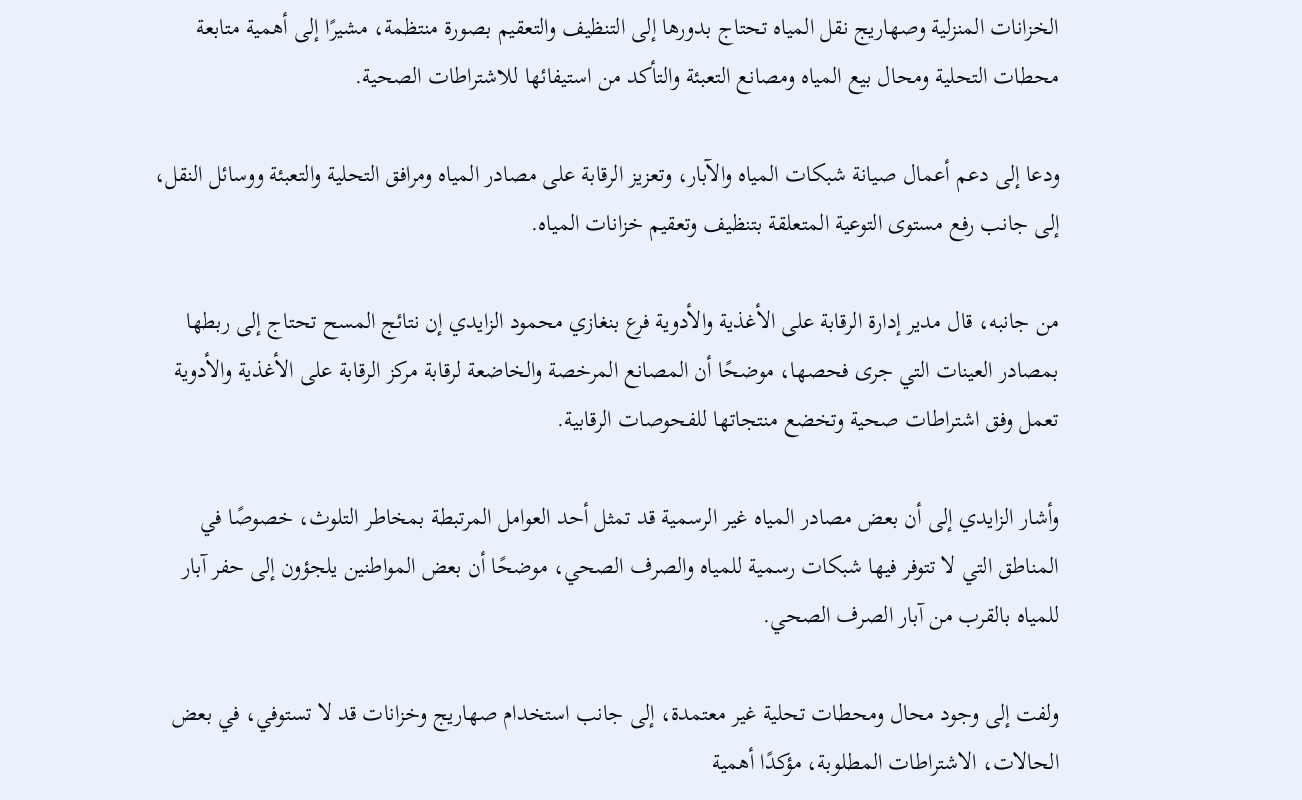الخزانات المنزلية وصهاريج نقل المياه تحتاج بدورها إلى التنظيف والتعقيم بصورة منتظمة، مشيرًا إلى أهمية متابعة محطات التحلية ومحال بيع المياه ومصانع التعبئة والتأكد من استيفائها للاشتراطات الصحية.

ودعا إلى دعم أعمال صيانة شبكات المياه والآبار، وتعزيز الرقابة على مصادر المياه ومرافق التحلية والتعبئة ووسائل النقل، إلى جانب رفع مستوى التوعية المتعلقة بتنظيف وتعقيم خزانات المياه.

من جانبه، قال مدير إدارة الرقابة على الأغذية والأدوية فرع بنغازي محمود الزايدي إن نتائج المسح تحتاج إلى ربطها بمصادر العينات التي جرى فحصها، موضحًا أن المصانع المرخصة والخاضعة لرقابة مركز الرقابة على الأغذية والأدوية تعمل وفق اشتراطات صحية وتخضع منتجاتها للفحوصات الرقابية.

وأشار الزايدي إلى أن بعض مصادر المياه غير الرسمية قد تمثل أحد العوامل المرتبطة بمخاطر التلوث، خصوصًا في المناطق التي لا تتوفر فيها شبكات رسمية للمياه والصرف الصحي، موضحًا أن بعض المواطنين يلجؤون إلى حفر آبار للمياه بالقرب من آبار الصرف الصحي.

ولفت إلى وجود محال ومحطات تحلية غير معتمدة، إلى جانب استخدام صهاريج وخزانات قد لا تستوفي، في بعض الحالات، الاشتراطات المطلوبة، مؤكدًا أهمية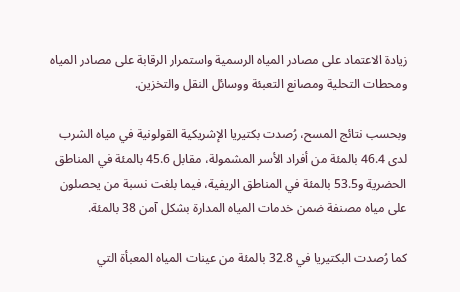زيادة الاعتماد على مصادر المياه الرسمية واستمرار الرقابة على مصادر المياه ومحطات التحلية ومصانع التعبئة ووسائل النقل والتخزين.

وبحسب نتائج المسح، رُصدت بكتيريا الإشريكية القولونية في مياه الشرب لدى 46.4 بالمئة من أفراد الأسر المشمولة، مقابل 45.6 بالمئة في المناطق الحضرية و53.5 بالمئة في المناطق الريفية، فيما بلغت نسبة من يحصلون على مياه مصنفة ضمن خدمات المياه المدارة بشكل آمن 38 بالمئة.

كما رُصدت البكتيريا في 32.8 بالمئة من عينات المياه المعبأة التي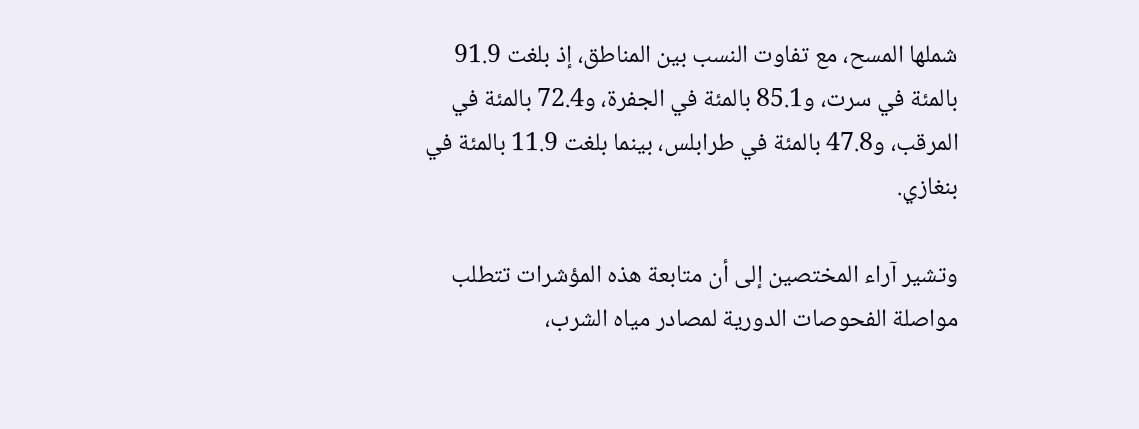شملها المسح، مع تفاوت النسب بين المناطق، إذ بلغت 91.9 بالمئة في سرت، و85.1 بالمئة في الجفرة، و72.4 بالمئة في المرقب، و47.8 بالمئة في طرابلس، بينما بلغت 11.9 بالمئة في بنغازي.

وتشير آراء المختصين إلى أن متابعة هذه المؤشرات تتطلب مواصلة الفحوصات الدورية لمصادر مياه الشرب،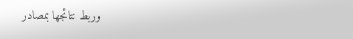وربط نتائجها بمصادر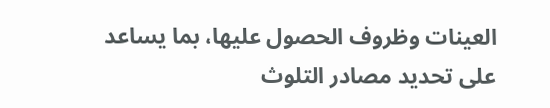العينات وظروف الحصول عليها، بما يساعد على تحديد مصادر التلوث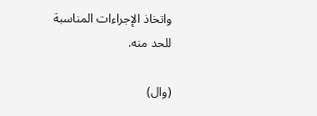واتخاذ الإجراءات المناسبة للحد منه.

(وال)